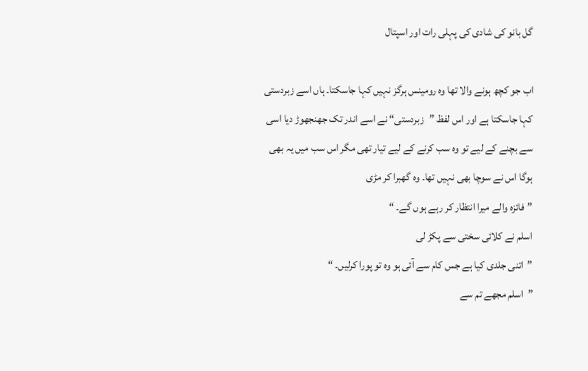گل بانو کی شادی کی پہلی رات اور اسپتال

اب جو کچھ ہونے والا تھا وہ رومینس ہرگز نہیں کہا جاسکتا۔ ہاں اسے زبردستی کہا جاسکتا ہے اور اس لفظ ”زبردستی“ نے اسے اندر تک جھنجھوڑ دیا اسی سے بچنے کے لیے تو وہ سب کرنے کے لیے تیار تھی مگر اس سب میں یہ بھی ہوگا اس نے سوچا بھی نہیں تھا۔ وہ گھبرا کر مڑی
”فائزہ والے میرا انتظار کر رہے ہوں گے۔ “
اسلم نے کلائی سختی سے پکڑ لی
”اتنی جلدی کیا ہے جس کام سے آئی ہو وہ تو پورا کرلیں۔ “
”اسلم مجھے تم سے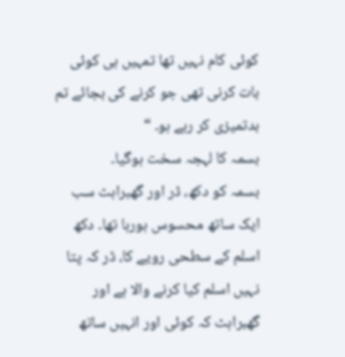کوئی کام نہیں تھا تمہیں ہی کوئی بات کرنی تھی جو کرنے کی بجائے تم بدتمیزی کر رہے ہو۔ “
بسمہ کا لہجہ سخت ہوگیا۔
بسمہ کو دکھ، ڈر اور گھبراہٹ سب ایک ساتھ محسوس ہورہا تھا۔ دکھ اسلم کے سطحی رویے کا، ڈر کہ پتا نہیں اسلم کیا کرنے والا ہے اور گھبراہٹ کہ کوئی اور انہیں ساتھ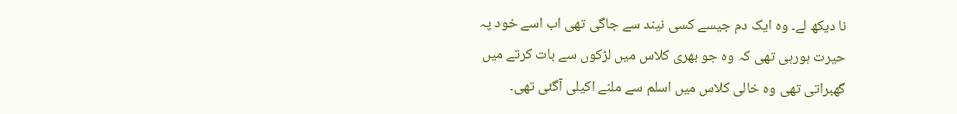نا دیکھ لے۔ وہ ایک دم جیسے کسی نیند سے جاگی تھی اب اسے خود پہ حیرت ہورہی تھی کہ وہ جو بھری کلاس میں لڑکوں سے بات کرتے میں گھبراتی تھی وہ خالی کلاس میں اسلم سے ملنے اکیلی آگئی تھی۔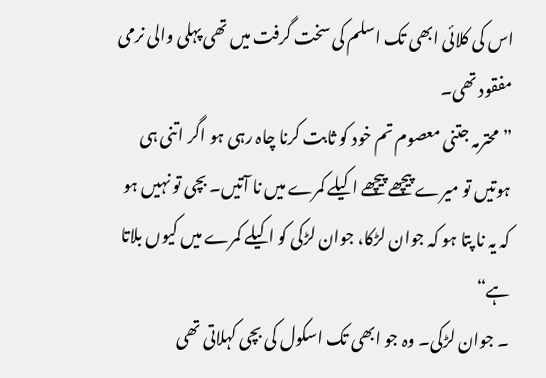اس کی کلائی ابھی تک اسلم کی سخت گرفت میں تھی پہلی والی نرمی مفقود تھی۔
”محترمہ جتنی معصوم تم خود کو ثابت کرنا چاہ رہی ہو اگر اتنی ہی ہوتیں تو میرے پیچھے پیچھے اکیلے کمرے میں نا آتیں۔ بچی تو نہیں ہو کہ یہ نا پتا ہو کہ جوان لڑکا، جوان لڑکی کو اکیلے کمرے میں کیوں بلاتا ہے“
۔ جوان لڑکی۔ وہ جو ابھی تک اسکول کی بچی کہلاتی تھی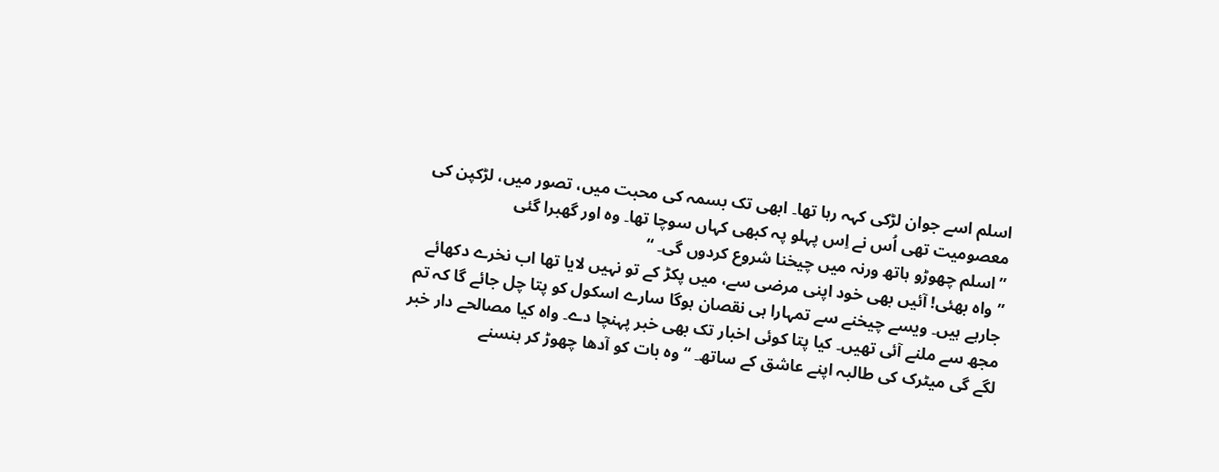اسلم اسے جوان لڑکی کہہ رہا تھا۔ ابھی تک بسمہ کی محبت میں، تصور میں، لڑکپن کی معصومیت تھی اُس نے اِس پہلو پہ کبھی کہاں سوچا تھا۔ وہ اور گھبرا گئی
”اسلم چھوڑو ہاتھ ورنہ میں چیخنا شروع کردوں گی۔ “
”واہ بھئی! آئیں بھی خود اپنی مرضی سے، میں پکڑ کے تو نہیں لایا تھا اب نخرے دکھائے جارہے ہیں۔ ویسے چیخنے سے تمہارا ہی نقصان ہوگا سارے اسکول کو پتا چل جائے گا کہ تم مجھ سے ملنے آئی تھیں۔ کیا پتا کوئی اخبار تک بھی خبر پہنچا دے۔ واہ کیا مصالحے دار خبر لگے گی میٹرک کی طالبہ اپنے عاشق کے ساتھ۔ “ وہ بات کو آدھا چھوڑ کر ہنسنے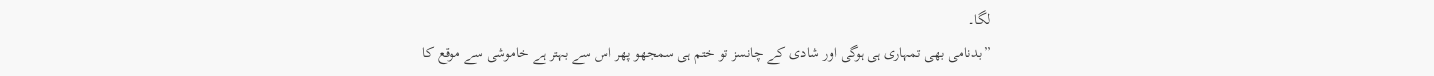لگا۔
”بدنامی بھی تمہاری ہی ہوگی اور شادی کے چانسز تو ختم ہی سمجھو پھر اس سے بہتر ہے خاموشی سے موقع کا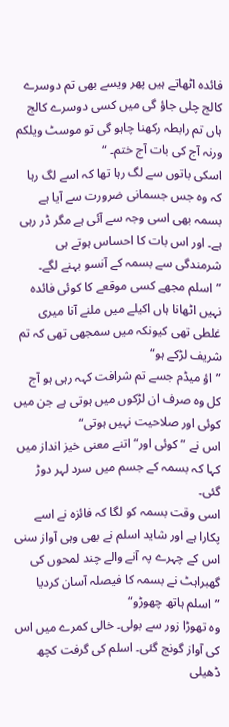فائدہ اٹھاتے ہیں پھر ویسے بھی تم دوسرے کالج چلی جاؤ گی میں کسی دوسرے کالج ہاں تم رابطہ رکھنا چاہو گی تو موسٹ ویلکم ورنہ آج کی بات آج ختم۔ “
اسکی باتوں سے لگ رہا تھا کہ اسے لگ رہا کہ وہ جس جسمانی ضرورت سے آیا ہے بسمہ بھی اسی وجہ سے آئی ہے مگر ڈر رہی ہے۔ اور اس بات کا احساس ہوتے ہی شرمندگی سے بسمہ کے آنسو بہنے لگے۔
”اسلم مجھے کسی موقعے کا کوئی فائدہ نہیں اٹھانا ہاں اکیلے میں ملنے آنا میری غلطی تھی کیونکہ میں سمجھی تھی کہ تم شریف لڑکے ہو“
”اؤ میڈم جسے تم شرافت کہہ رہی ہو آج کل وہ صرف ان لڑکوں میں ہوتی ہے جن میں کوئی اور صلاحیت نہیں ہوتی“
اس نے ”کوئی اور“ اتنے معنی خیز انداز میں کہا کہ بسمہ کے جسم میں سرد لہر دوڑ گئی۔
اسی وقت بسمہ کو لگا کہ فائزہ نے اسے پکارا ہے اور شاید اسلم نے بھی وہی آواز سنی اس کے چہرے پہ آنے والے چند لمحوں کی گھبراہٹ نے بسمہ کا فیصلہ آسان کردیا
”اسلم ہاتھ چھوڑو“
وہ تھوڑا زور سے بولی۔ خالی کمرے میں اس کی آواز گونج گئی۔ اسلم کی گرفت کچھ ڈھیلی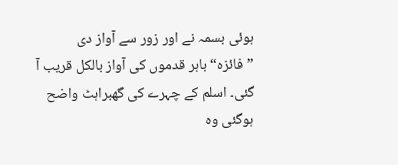ہوئی بسمہ نے اور زور سے آواز دی ”فائزہ“ باہر قدموں کی آواز بالکل قریب آ گئی۔ اسلم کے چہرے کی گھبراہٹ واضح ہوگئی وہ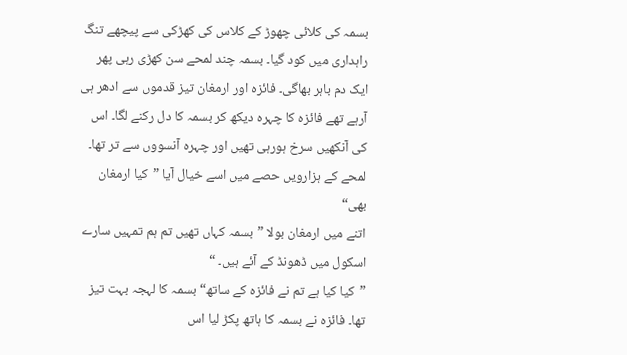بسمہ کی کلائی چھوڑ کے کلاس کی کھڑکی سے پیچھے تنگ راہداری میں کود گیا۔ بسمہ چند لمحے سن کھڑی رہی پھر ایک دم باہر بھاگی۔ فائزہ اور ارمغان تیز قدموں سے ادھر ہی آرہے تھے فائزہ کا چہرہ دیکھ کر بسمہ کا دل رکنے لگا۔ اس کی آنکھیں سرخ ہورہی تھیں اور چہرہ آنسووں سے تر تھا۔
لمحے کے ہزارویں حصے میں اسے خیال آیا ”کیا ارمغان بھی“
اتنے میں ارمغان بولا ”بسمہ کہاں تھیں تم ہم تمہیں سارے اسکول میں ڈھونڈ کے آئے ہیں۔ “
”کیا کیا ہے تم نے فائزہ کے ساتھ“ بسمہ کا لہجہ بہت تیز تھا۔ فائزہ نے بسمہ کا ہاتھ پکڑ لیا اس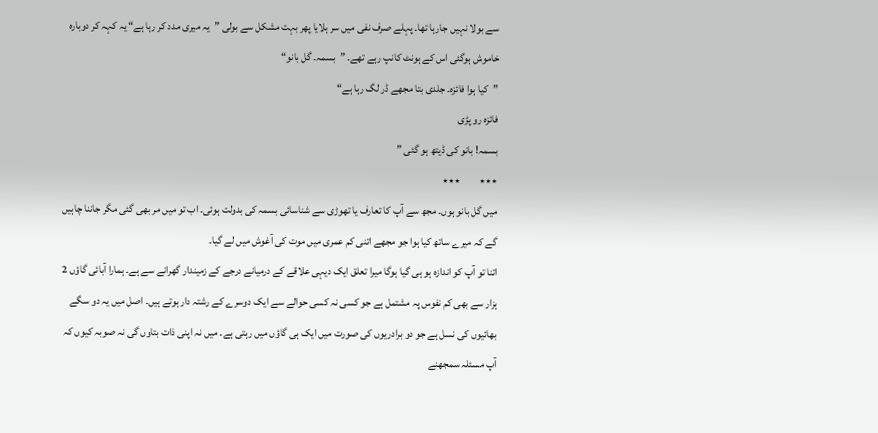سے بولا نہیں جارہا تھا۔ پہلے صرف نفی میں سر ہلایا پھر بہت مشکل سے بولی ”یہ میری مدد کر رہا ہے“ یہ کہہ کر دوبارہ خاموش ہوگئی اس کے ہونٹ کانپ رہے تھے۔ ”بسمہ۔ گل بانو“
”کیا ہوا فائزہ۔ جلدی بتا مجھے ڈر لگ رہا ہے“
فائزہ رو پڑی
بسمہ! بانو کی ڈیتھ ہو گئی ”
٭٭٭         ٭٭٭
میں گل بانو ہوں۔ مجھ سے آپ کا تعارف یا تھوڑی سے شناسائی بسمہ کی بدولت ہوئی۔ اب تو میں مر بھی گئی مگر جاننا چاہیں گے کہ میرے ساتھ کیا ہوا جو مجھے اتنی کم عمری میں موت کی آغوش میں لے گیا۔
اتنا تو آپ کو اندازہ ہو ہی گیا ہوگا میرا تعلق ایک دیہی علاقے کے درمیانے درجے کے زمیندار گھرانے سے ہے۔ ہمارا آبائی گاؤں 2 ہزار سے بھی کم نفوس پہ مشتمل ہے جو کسی نہ کسی حوالے سے ایک دوسرے کے رشتہ دار ہوتے ہیں۔ اصل میں یہ دو سگے بھائیوں کی نسل ہے جو دو برادریوں کی صورت میں ایک ہی گاؤں میں رہتی ہے۔ میں نہ اپنی ذات بتاوں گی نہ صوبہ کیوں کہ آپ مسئلہ سمجھنے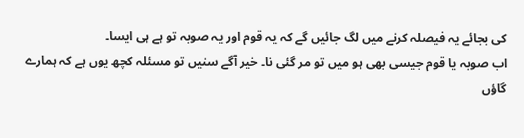کی بجائے یہ فیصلہ کرنے میں لگ جائیں گے کہ یہ قوم اور یہ صوبہ تو ہے ہی ایسا۔
اب صوبہ یا قوم جیسی بھی ہو میں تو مر گئی نا۔ خیر آگے سنیں تو مسئلہ کچھ یوں ہے کہ ہمارے گاؤں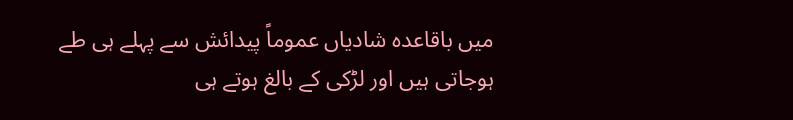میں باقاعدہ شادیاں عموماً پیدائش سے پہلے ہی طے ہوجاتی ہیں اور لڑکی کے بالغ ہوتے ہی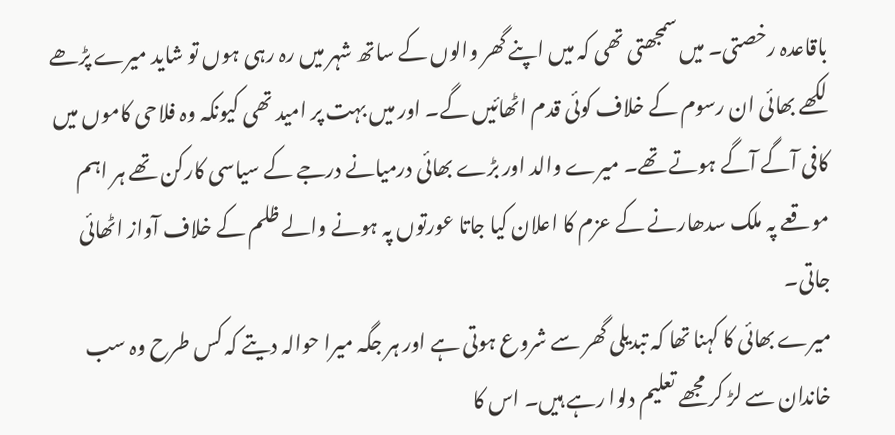باقاعدہ رخصتی۔ میں سمجھتی تھی کہ میں اپنے گھر والوں کے ساتھ شہر میں رہ رہی ہوں تو شاید میرے پڑھے لکھے بھائی ان رسوم کے خلاف کوئی قدم اٹھائیں گے۔ اور میں بہت پر امید تھی کیونکہ وہ فلاحی کاموں میں کافی آگے آگے ہوتے تھے۔ میرے والد اور بڑے بھائی درمیانے درجے کے سیاسی کارکن تھے ہر اہم موقعے پہ ملک سدھارنے کے عزم کا اعلان کیا جاتا عورتوں پہ ہونے والے ظلم کے خلاف آواز اٹھائی جاتی۔
میرے بھائی کا کہنا تھا کہ تبدیلی گھر سے شروع ہوتی ہے اور ہر جگہ میرا حوالہ دیتے کہ کس طرح وہ سب خاندان سے لڑ کر مجھے تعلیم دلوا رہے ہیں۔ اس کا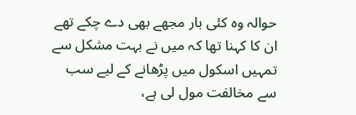حوالہ وہ کئی بار مجھے بھی دے چکے تھے ان کا کہنا تھا کہ میں نے بہت مشکل سے تمہیں اسکول میں پڑھانے کے لیے سب سے مخالفت مول لی ہے،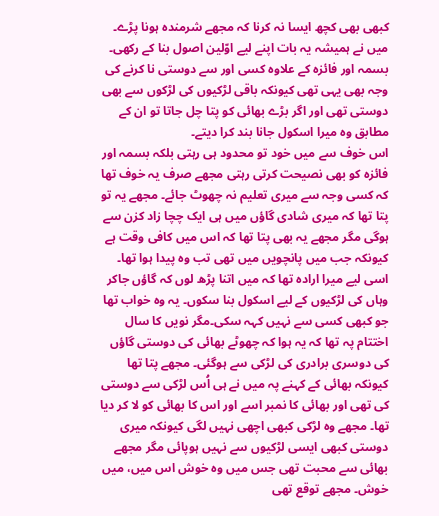کبھی بھی کچھ ایسا نہ کرنا کہ مجھے شرمندہ ہونا پڑے۔ میں نے ہمیشہ یہ بات اپنے لیے اوّلین اصول بنا کے رکھی۔ بسمہ اور فائزہ کے علاوہ کسی اور سے دوستی نا کرنے کی وجہ بھی یہی تھی کیونکہ باقی لڑکیوں کی لڑکوں سے بھی دوستی تھی اور اگر بڑے بھائی کو پتا چل جاتا تو ان کے مطابق وہ میرا اسکول جانا بند کرا دیتے۔
اس خوف سے میں خود تو محدود ہی رہتی بلکہ بسمہ اور فائزہ کو بھی نصیحت کرتی رہتی مجھے صرف یہ خوف تھا کہ کسی وجہ سے میری تعلیم نہ چھوٹ جائے۔ مجھے یہ تو پتا تھا کہ میری شادی گاؤں میں ہی ایک چچا زاد کزن سے ہوگی مگر مجھے یہ بھی پتا تھا کہ اس میں کافی وقت ہے کیونکہ جب میں پانچویں میں تھی تب وہ پیدا ہوا تھا۔ اسی لیے میرا ارادہ تھا کہ میں اتنا پڑھ لوں کہ گاؤں جاکر وہاں کی لڑکیوں کے لیے اسکول بنا سکوں۔ یہ وہ خواب تھا جو کبھی کسی سے نہیں کہہ سکی۔مگر نویں کا سال اختتام پہ تھا کہ یہ ہوا کہ چھوٹے بھائی کی دوستی گاؤں کی دوسری برادری کی لڑکی سے ہوگئی۔ مجھے پتا تھا کیونکہ بھائی کے کہنے پہ میں نے ہی اُس لڑکی سے دوستی کی تھی اور بھائی کا نمبر اسے اور اس کا بھائی کو لا کر دیا تھا۔ مجھے وہ لڑکی کبھی اچھی نہیں لگی کیونکہ میری دوستی کبھی ایسی لڑکیوں سے نہیں ہوپائی مگر مجھے بھائی سے محبت تھی جس میں وہ خوش اس میں، میں خوش۔ مجھے توقع تھی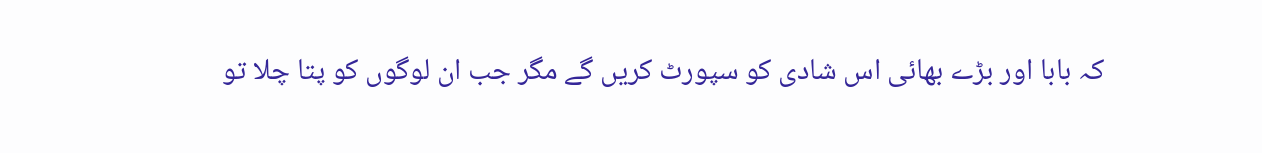کہ بابا اور بڑے بھائی اس شادی کو سپورٹ کریں گے مگر جب ان لوگوں کو پتا چلا تو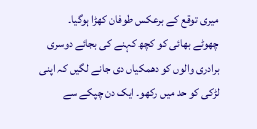میری توقع کے برعکس طوفان کھڑا ہوگیا۔
چھوٹے بھائی کو کچھ کہنے کی بجائے دوسری برادری والوں کو دھمکیاں دی جانے لگیں کہ اپنی لڑکی کو حد میں رکھو۔ ایک دن چپکے سے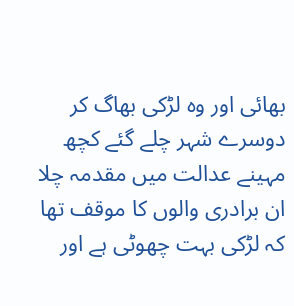بھائی اور وہ لڑکی بھاگ کر دوسرے شہر چلے گئے کچھ مہینے عدالت میں مقدمہ چلا ان برادری والوں کا موقف تھا کہ لڑکی بہت چھوٹی ہے اور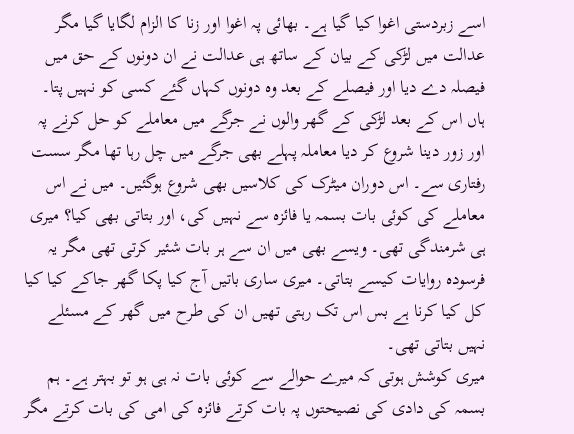اسے زبردستی اغوا کیا گیا ہے۔ بھائی پہ اغوا اور زنا کا الزام لگایا گیا مگر عدالت میں لڑکی کے بیان کے ساتھ ہی عدالت نے ان دونوں کے حق میں فیصلہ دے دیا اور فیصلے کے بعد وہ دونوں کہاں گئے کسی کو نہیں پتا۔
ہاں اس کے بعد لڑکی کے گھر والوں نے جرگے میں معاملے کو حل کرنے پہ اور زور دینا شروع کر دیا معاملہ پہلے بھی جرگے میں چل رہا تھا مگر سست رفتاری سے۔ اس دوران میٹرک کی کلاسیں بھی شروع ہوگئیں۔ میں نے اس معاملے کی کوئی بات بسمہ یا فائزہ سے نہیں کی، اور بتاتی بھی کیا؟ میری ہی شرمندگی تھی۔ ویسے بھی میں ان سے ہر بات شئیر کرتی تھی مگر یہ فرسودہ روایات کیسے بتاتی۔ میری ساری باتیں آج کیا پکا گھر جاکے کیا کیا کل کیا کرنا ہے بس اس تک رہتی تھیں ان کی طرح میں گھر کے مسئلے نہیں بتاتی تھی۔
میری کوشش ہوتی کہ میرے حوالے سے کوئی بات نہ ہی ہو تو بہتر ہے۔ ہم بسمہ کی دادی کی نصیحتوں پہ بات کرتے فائزہ کی امی کی بات کرتے مگر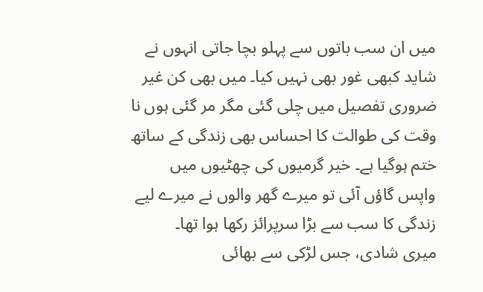میں ان سب باتوں سے پہلو بچا جاتی انہوں نے شاید کبھی غور بھی نہیں کیا۔ میں بھی کن غیر ضروری تفصیل میں چلی گئی مگر مر گئی ہوں نا وقت کی طوالت کا احساس بھی زندگی کے ساتھ ختم ہوگیا ہے۔ خیر گرمیوں کی چھٹیوں میں واپس گاؤں آئی تو میرے گھر والوں نے میرے لیے زندگی کا سب سے بڑا سرپرائز رکھا ہوا تھا۔
میری شادی، جس لڑکی سے بھائی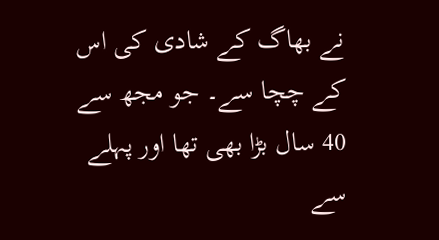نے بھاگ کے شادی کی اس کے چچا سے۔ جو مجھ سے 40 سال بڑا بھی تھا اور پہلے سے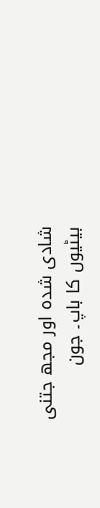شادی شدہ اور مجھ جتنی بیٹیوں کا باپ۔ جون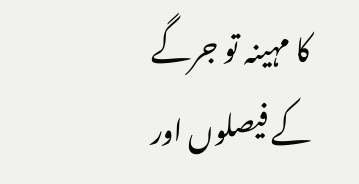کا مہینہ تو جرگے کے فیصلوں اور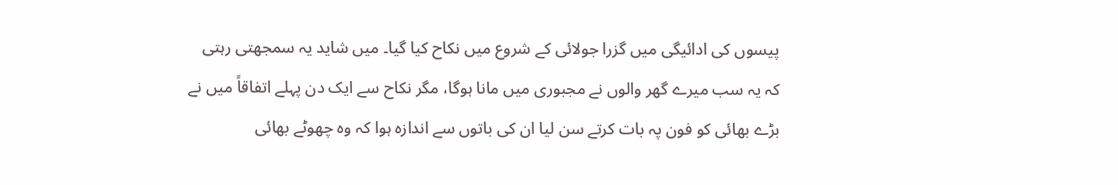پیسوں کی ادائیگی میں گزرا جولائی کے شروع میں نکاح کیا گیا۔ میں شاید یہ سمجھتی رہتی کہ یہ سب میرے گھر والوں نے مجبوری میں مانا ہوگا، مگر نکاح سے ایک دن پہلے اتفاقاً میں نے بڑے بھائی کو فون پہ بات کرتے سن لیا ان کی باتوں سے اندازہ ہوا کہ وہ چھوٹے بھائی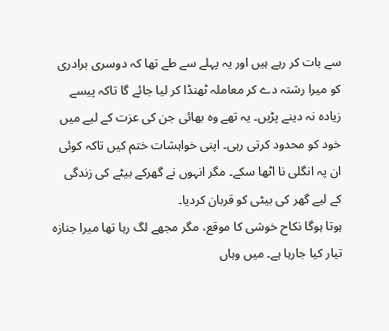سے بات کر رہے ہیں اور یہ پہلے سے طے تھا کہ دوسری برادری کو میرا رشتہ دے کر معاملہ ٹھنڈا کر لیا جائے گا تاکہ پیسے زیادہ نہ دینے پڑیں۔ یہ تھے وہ بھائی جن کی عزت کے لیے میں خود کو محدود کرتی رہی۔ اپنی خواہشات ختم کیں تاکہ کوئی ان پہ انگلی نا اٹھا سکے۔ مگر انہوں نے گھرکے بیٹے کی زندگی کے لیے گھر کی بیٹی کو قربان کردیا۔
ہوتا ہوگا نکاح خوشی کا موقع، مگر مجھے لگ رہا تھا میرا جنازہ تیار کیا جارہا ہے۔ میں وہاں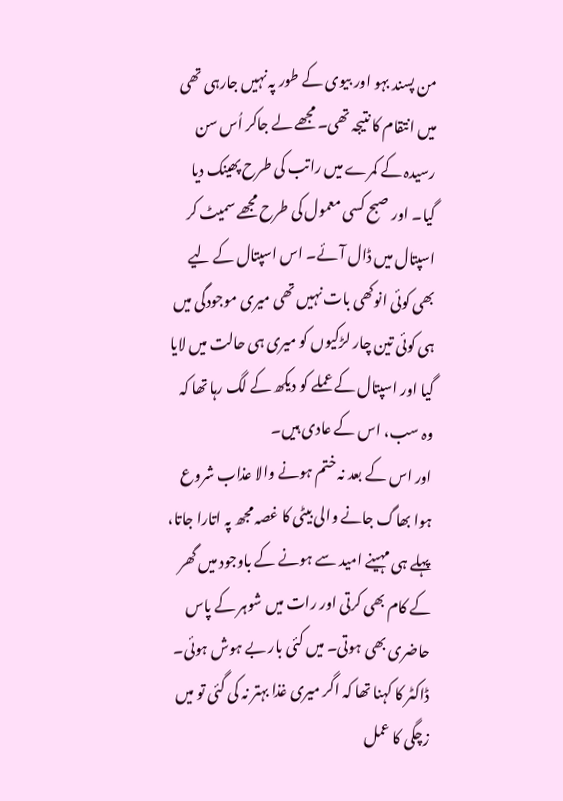من پسند بہو اور بیوی کے طور پہ نہیں جارہی تھی میں انتقام کا نتیجہ تھی۔ مجھے لے جاکر اُس سن رسیدہ کے کمرے میں راتب کی طرح پھینک دیا گیا۔ اور صبح کسی معمول کی طرح مجھے سمیٹ کر اسپتال میں ڈال آئے۔ اس اسپتال کے لیے بھی کوئی انوکھی بات نہیں تھی میری موجودگی میں ہی کوئی تین چار لڑکیوں کو میری ہی حالت میں لایا گیا اور اسپتال کے عملے کو دیکھ کے لگ رہا تھا کہ وہ سب، اس کے عادی ہیں۔
اور اس کے بعد نہ ختم ہونے والا عذاب شروع ہوا بھاگ جانے والی بیٹی کا غصہ مجھ پہ اتارا جاتا، پہلے ہی مہینے امید سے ہونے کے باوجود میں گھر کے کام بھی کرتی اور رات میں شوہر کے پاس حاضری بھی ہوتی۔ میں کئی بار بے ہوش ہوئی۔ ڈاکٹر کا کہنا تھا کہ اگر میری غذا بہتر نہ کی گئی تو میں زچگی کا عمل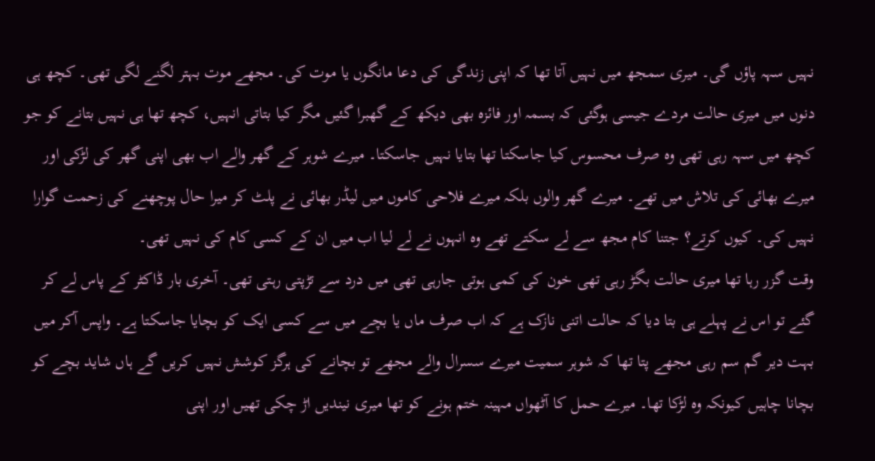نہیں سہہ پاؤں گی۔ میری سمجھ میں نہیں آتا تھا کہ اپنی زندگی کی دعا مانگوں یا موت کی۔ مجھے موت بہتر لگنے لگی تھی۔ کچھ ہی دنوں میں میری حالت مردے جیسی ہوگئی کہ بسمہ اور فائزہ بھی دیکھ کے گھبرا گئیں مگر کیا بتاتی انہیں، کچھ تھا ہی نہیں بتانے کو جو کچھ میں سہہ رہی تھی وہ صرف محسوس کیا جاسکتا تھا بتایا نہیں جاسکتا۔ میرے شوہر کے گھر والے اب بھی اپنی گھر کی لڑکی اور میرے بھائی کی تلاش میں تھے۔ میرے گھر والوں بلکہ میرے فلاحی کاموں میں لیڈر بھائی نے پلٹ کر میرا حال پوچھنے کی زحمت گوارا نہیں کی۔ کیوں کرتے؟ جتنا کام مجھ سے لے سکتے تھے وہ انہوں نے لے لیا اب میں ان کے کسی کام کی نہیں تھی۔
وقت گزر رہا تھا میری حالت بگڑ رہی تھی خون کی کمی ہوتی جارہی تھی میں درد سے تڑپتی رہتی تھی۔ آخری بار ڈاکٹر کے پاس لے کر گئے تو اس نے پہلے ہی بتا دیا کہ حالت اتنی نازک ہے کہ اب صرف ماں یا بچے میں سے کسی ایک کو بچایا جاسکتا ہے۔ واپس آکر میں بہت دیر گم سم رہی مجھے پتا تھا کہ شوہر سمیت میرے سسرال والے مجھے تو بچانے کی ہرگز کوشش نہیں کریں گے ہاں شاید بچے کو بچانا چاہیں کیونکہ وہ لڑکا تھا۔ میرے حمل کا آٹھواں مہینہ ختم ہونے کو تھا میری نیندیں اڑ چکی تھیں اور اپنی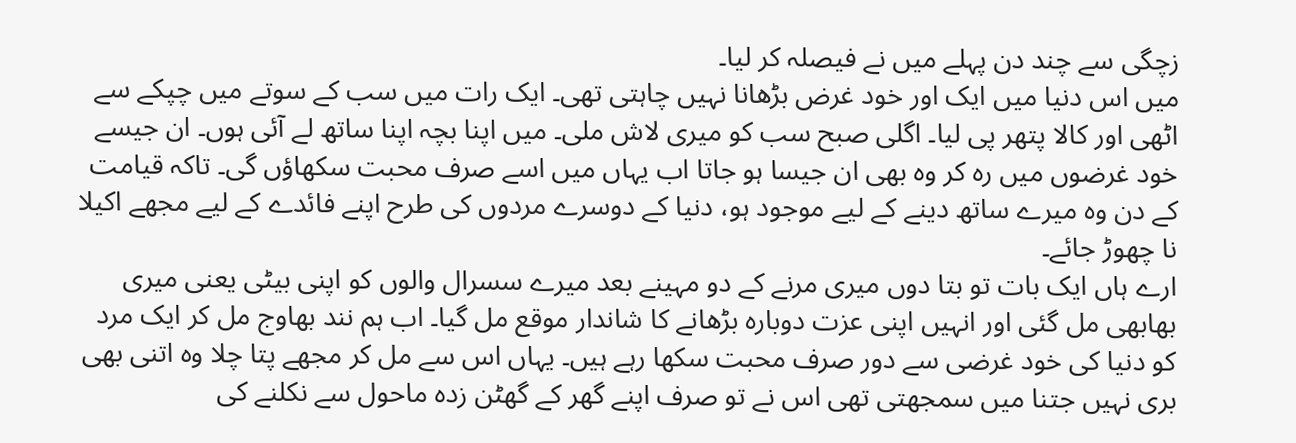زچگی سے چند دن پہلے میں نے فیصلہ کر لیا۔
میں اس دنیا میں ایک اور خود غرض بڑھانا نہیں چاہتی تھی۔ ایک رات میں سب کے سوتے میں چپکے سے اٹھی اور کالا پتھر پی لیا۔ اگلی صبح سب کو میری لاش ملی۔ میں اپنا بچہ اپنا ساتھ لے آئی ہوں۔ ان جیسے خود غرضوں میں رہ کر وہ بھی ان جیسا ہو جاتا اب یہاں میں اسے صرف محبت سکھاؤں گی۔ تاکہ قیامت کے دن وہ میرے ساتھ دینے کے لیے موجود ہو، دنیا کے دوسرے مردوں کی طرح اپنے فائدے کے لیے مجھے اکیلا نا چھوڑ جائے۔
ارے ہاں ایک بات تو بتا دوں میری مرنے کے دو مہینے بعد میرے سسرال والوں کو اپنی بیٹی یعنی میری بھابھی مل گئی اور انہیں اپنی عزت دوبارہ بڑھانے کا شاندار موقع مل گیا۔ اب ہم نند بھاوج مل کر ایک مرد کو دنیا کی خود غرضی سے دور صرف محبت سکھا رہے ہیں۔ یہاں اس سے مل کر مجھے پتا چلا وہ اتنی بھی بری نہیں جتنا میں سمجھتی تھی اس نے تو صرف اپنے گھر کے گھٹن زدہ ماحول سے نکلنے کی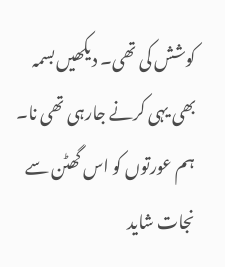کوشش کی تھی۔ دیکھیں بسمہ بھی یہی کرنے جارہی تھی نا۔ ہم عورتوں کو اس گھٹن سے نجات شاید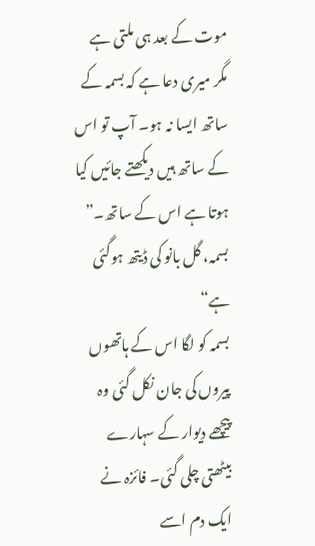موت کے بعد ہی ملتی ہے مگر میری دعا ہے کہ بسمہ کے ساتھ ایسا نہ ہو۔ آپ تو اس کے ساتھ ہیں دیکھتے جائیں کیا ہوتا ہے اس کے ساتھ۔” بسمہ، گل بانو کی ڈیتھ ہوگئی ہے“
بسمہ کو لگا اس کے ہاتھوں پیروں کی جان نکل گئی وہ پیچھے دیوار کے سہارے بیٹھتی چلی گئی۔ فائزہ نے ایک دم اسے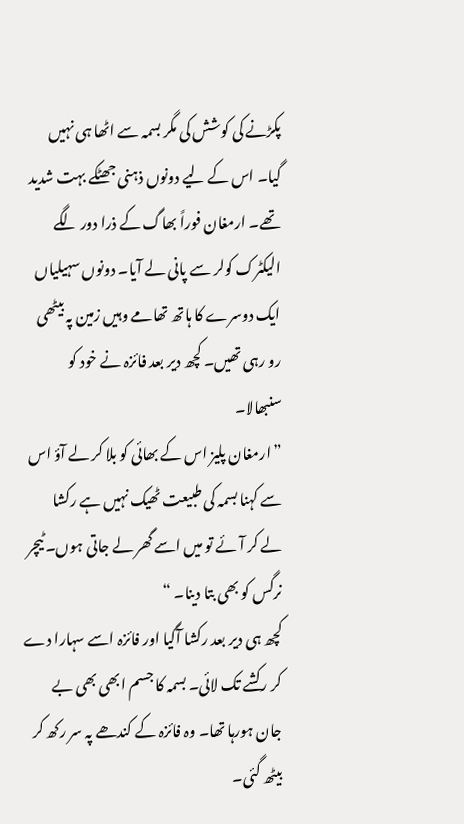پکڑنے کی کوشش کی مگر بسمہ سے اٹھا ہی نہیں گیا۔ اس کے لیے دونوں ذہنی جھٹکے بہت شدید تھے۔ ارمغان فوراً بھاگ کے ذرا دور لگے الیکٹرک کولر سے پانی لے آیا۔ دونوں سہیلیاں ایک دوسرے کا ہاتھ تھامے وہیں زمین پہ بیٹھی رو رہی تھیں۔ کچھ دیر بعد فائزہ نے خود کو سنبھالا۔
”ارمغان پلیز اس کے بھائی کو بلا کر لے آؤ اس سے کہنا بسمہ کی طبیعت ٹھیک نہیں ہے رکشا لے کر آئے تو میں اسے گھر لے جاتی ہوں۔ ٹیچر نرگس کو بھی بتا دینا۔ “
کچھ ہی دیر بعد رکشا آگیا اور فائزہ اسے سہارا دے کر رکشے تک لائی۔ بسمہ کا جسم ابھی بھی بے جان ہورہا تھا۔ وہ فائزہ کے کندھے پہ سر رکھ کر بیٹھ گئی۔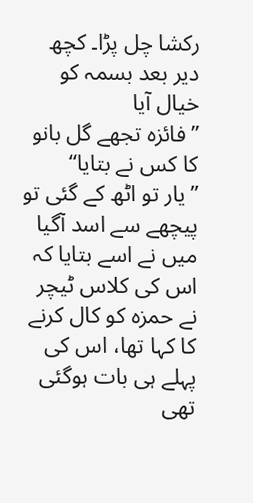رکشا چل پڑا۔ کچھ دیر بعد بسمہ کو خیال آیا
”فائزہ تجھے گل بانو کا کس نے بتایا“
”یار تو اٹھ کے گئی تو پیچھے سے اسد آگیا میں نے اسے بتایا کہ اس کی کلاس ٹیچر نے حمزہ کو کال کرنے کا کہا تھا، اس کی پہلے ہی بات ہوگئی تھی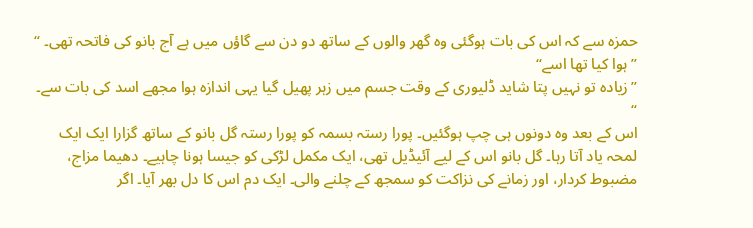حمزہ سے کہ اس کی بات ہوگئی وہ گھر والوں کے ساتھ دو دن سے گاؤں میں ہے آج بانو کی فاتحہ تھی۔ “
”ہوا کیا تھا اسے“
”زیادہ تو نہیں پتا شاید ڈلیوری کے وقت جسم میں زہر پھیل گیا یہی اندازہ ہوا مجھے اسد کی بات سے۔ “
اس کے بعد وہ دونوں ہی چپ ہوگئیں۔ پورا رستہ بسمہ کو پورا رستہ گل بانو کے ساتھ گزارا ایک ایک لمحہ یاد آتا رہا۔ گل بانو اس کے لیے آئیڈیل تھی، ایک مکمل لڑکی کو جیسا ہونا چاہیے۔ دھیما مزاج، مضبوط کردار، اور زمانے کی نزاکت کو سمجھ کے چلنے والی۔ ایک دم اس کا دل بھر آیا۔ اگر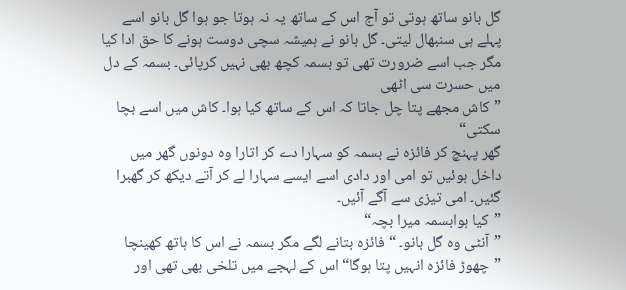گل بانو ساتھ ہوتی تو آج اس کے ساتھ یہ نہ ہوتا جو ہوا گل بانو اسے پہلے ہی سنبھال لیتی۔ گل بانو نے ہمیشہ سچی دوست ہونے کا حق ادا کیا مگر جب اسے ضرورت تھی تو بسمہ کچھ بھی نہیں کرپائی۔ بسمہ کے دل میں حسرت سی اٹھی
”کاش مجھے پتا چل جاتا کہ اس کے ساتھ کیا ہوا۔ کاش میں اسے بچا سکتی“
گھر پہنچ کر فائزہ نے بسمہ کو سہارا دے کر اتارا وہ دونوں گھر میں داخل ہوئیں تو امی اور دادی اسے ایسے سہارا لے کر آتے دیکھ کر گھبرا گئیں۔ امی تیزی سے آگے آئیں۔
”کیا ہوابسمہ میرا بچہ“
”آنٹی وہ گل بانو۔ “ فائزہ بتانے لگے مگر بسمہ نے اس کا ہاتھ کھینچا
”چھوڑ فائزہ انہیں پتا ہوگا“ اس کے لہجے میں تلخی بھی تھی اور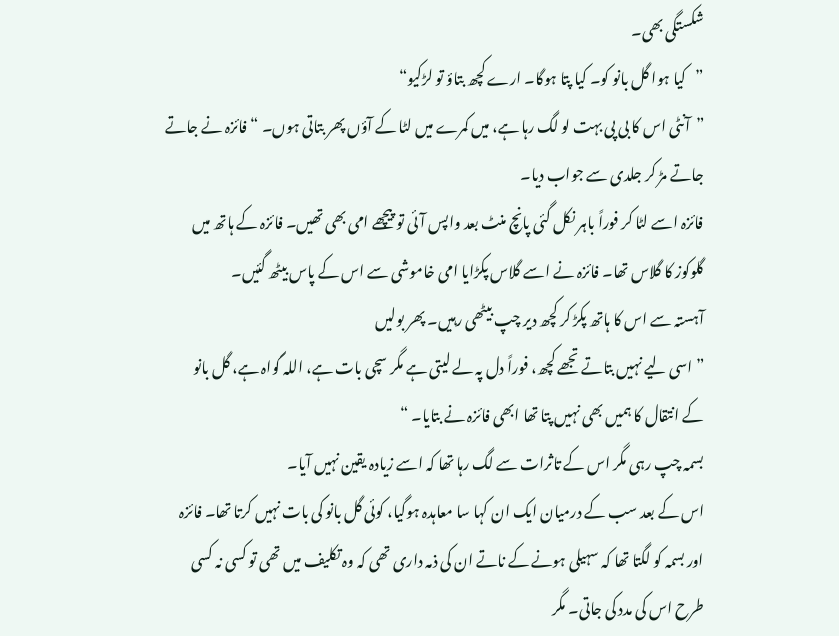شکستگی بھی۔
”کیا ہوا گل بانو کو۔ کیا پتا ہوگا۔ ارے کچھ بتاؤ تو لڑکیو“
”آنٹی اس کا بی پی بہت لو لگ رہا ہے، میں کمرے میں لٹا کے آؤں پھر بتاتی ہوں۔ “ فائزہ نے جاتے جاتے مڑ کر جلدی سے جواب دیا۔
فائزہ اسے لٹا کر فوراً باہر نکل گئی پانچ منٹ بعد واپس آئی تو پیچھے امی بھی تھیں۔ فائزہ کے ہاتھ میں گلوکوز کا گلاس تھا۔ فائزہ نے اسے گلاس پکڑایا امی خاموشی سے اس کے پاس بیٹھ گئیں۔
آہستہ سے اس کا ہاتھ پکڑ کر کچھ دیر چپ بیٹھی رہیں۔ پھر بولیں
”اسی لیے نہیں بتاتے تجھے کچھ، فوراً دل پہ لے لیتی ہے مگر سچی بات ہے، اللہ گواہ ہے، گل بانو کے انتقال کا ہمیں بھی نہیں پتا تھا ابھی فائزہ نے بتایا۔ “
بسمہ چپ رہی مگر اس کے تاثرات سے لگ رہا تھا کہ اسے زیادہ یقین نہیں آیا۔
اس کے بعد سب کے درمیان ایک ان کہا سا معاہدہ ہوگیا، کوئی گل بانو کی بات نہیں کرتا تھا۔ فائزہ اور بسمہ کو لگتا تھا کہ سہیلی ہونے کے ناتے ان کی ذمہ داری تھی کہ وہ تکلیف میں تھی تو کسی نہ کسی طرح اس کی مدد کی جاتی۔ مگر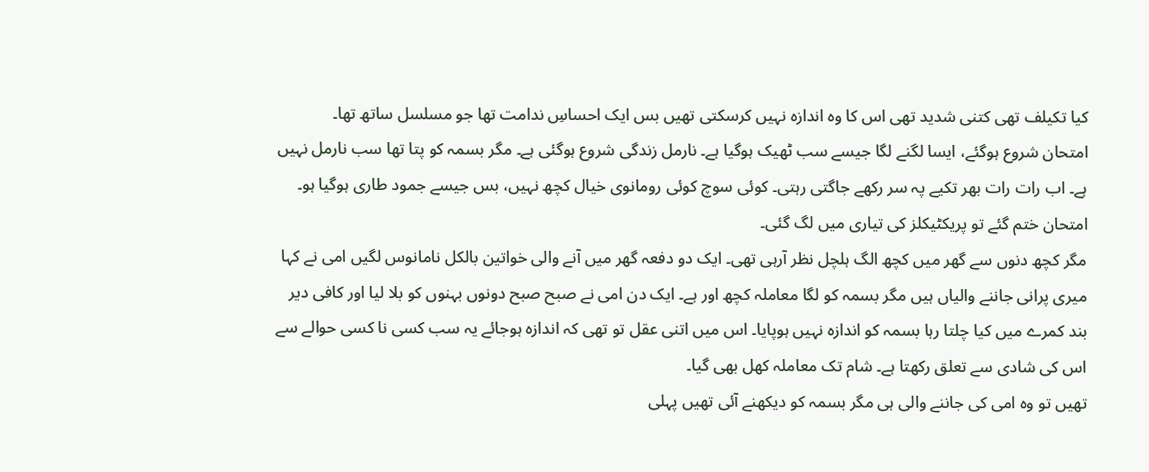کیا تکیلف تھی کتنی شدید تھی اس کا وہ اندازہ نہیں کرسکتی تھیں بس ایک احساسِ ندامت تھا جو مسلسل ساتھ تھا۔
امتحان شروع ہوگئے، ایسا لگنے لگا جیسے سب ٹھیک ہوگیا ہے۔ نارمل زندگی شروع ہوگئی ہے۔ مگر بسمہ کو پتا تھا سب نارمل نہیں ہے۔ اب رات رات بھر تکیے پہ سر رکھے جاگتی رہتی۔ کوئی سوچ کوئی رومانوی خیال کچھ نہیں، بس جیسے جمود طاری ہوگیا ہو۔ امتحان ختم گئے تو پریکٹیکلز کی تیاری میں لگ گئی۔
مگر کچھ دنوں سے گھر میں کچھ الگ ہلچل نظر آرہی تھی۔ ایک دو دفعہ گھر میں آنے والی خواتین بالکل نامانوس لگیں امی نے کہا میری پرانی جاننے والیاں ہیں مگر بسمہ کو لگا معاملہ کچھ اور ہے۔ ایک دن امی نے صبح صبح دونوں بہنوں کو بلا لیا اور کافی دیر بند کمرے میں کیا چلتا رہا بسمہ کو اندازہ نہیں ہوپایا۔ اس میں اتنی عقل تو تھی کہ اندازہ ہوجائے یہ سب کسی نا کسی حوالے سے اس کی شادی سے تعلق رکھتا ہے۔ شام تک معاملہ کھل بھی گیا۔
تھیں تو وہ امی کی جاننے والی ہی مگر بسمہ کو دیکھنے آئی تھیں پہلی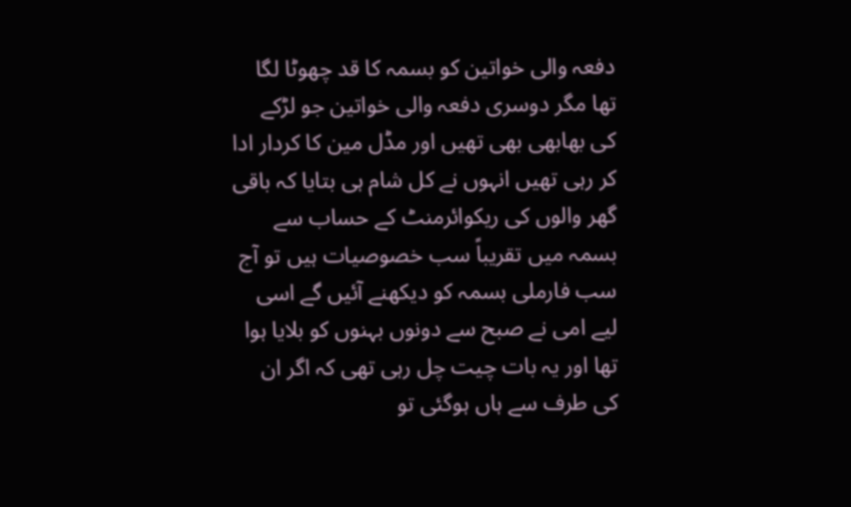دفعہ والی خواتین کو بسمہ کا قد چھوٹا لگا تھا مگر دوسری دفعہ والی خواتین جو لڑکے کی بھابھی بھی تھیں اور مڈل مین کا کردار ادا کر رہی تھیں انہوں نے کل شام ہی بتایا کہ باقی گھر والوں کی ریکوائرمنٹ کے حساب سے بسمہ میں تقریباً سب خصوصیات ہیں تو آج سب فارملی بسمہ کو دیکھنے آئیں گے اسی لیے امی نے صبح سے دونوں بہنوں کو بلایا ہوا تھا اور یہ بات چیت چل رہی تھی کہ اگر ان کی طرف سے ہاں ہوگئی تو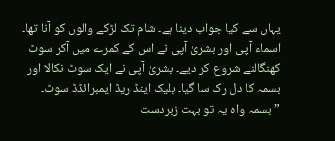یہاں سے کیا جواب دینا ہے۔ شام تک لڑکے والوں کو آنا تھا۔ اسماء آپی اور بشریٰ آپی نے اس کے کمرے میں آکر سوٹ کھنگالنے شروع کر دیے۔ بشریٰ آپی نے ایک سوٹ نکالا اور بسمہ کا دل رک سا گیا۔ بلیک اینڈ ریڈ ایمبرائڈڈ سوٹ۔
”بسمہ واہ یہ تو بہت زبردست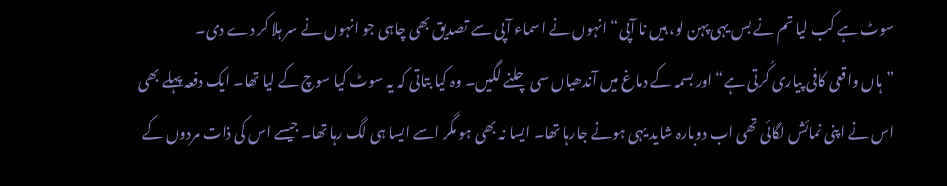سوٹ ہے کب لیا تم نے بس یہی پہن لو، ہیں نا آپی“ انہوں نے اسماء آپی سے تصدیق بھی چاہی جو انہوں نے سر ہلا کر دے دی۔
”ہاں واقعی کافی پیاری کُرتی ہے“ اور بسمہ کے دماغ میں آندھیاں سی چلنے لگیں۔ وہ کیا بتاتی کہ یہ سوٹ کیا سوچ کے لیا تھا۔ ایک دفعہ پہلے بھی اس نے اپنی نمائش لگائی تھی اب دوبارہ شاید یہی ہونے جارہا تھا۔ ایسا نہ بھی ہو مگر اسے ایسا ہی لگ رہا تھا۔ جیسے اس کی ذات مردوں کے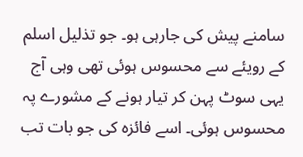سامنے پیش کی جارہی ہو۔ جو تذلیل اسلم کے رویئے سے محسوس ہوئی تھی وہی آج یہی سوٹ پہن کر تیار ہونے کے مشورے پہ محسوس ہوئی۔ اسے فائزہ کی جو بات تب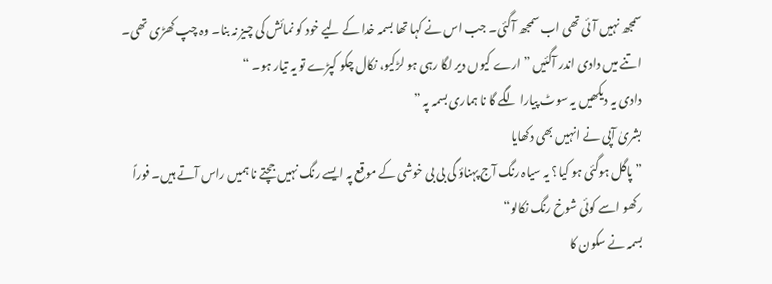سمجھ نہیں آئی تھی اب سمجھ آگئی۔ جب اس نے کہا تھا بسمہ خدا کے لیے خود کو نمائش کی چیز نہ بنا۔ وہ چپ کھڑی تھی۔ اتنے میں دادی اندر آگئیں ”ارے کیوں دیر لگا رہی ہو لڑکیو، نکال چکو کپڑے تو یہ تیار ہو۔ “
دادی یہ دیکھیں یہ سوٹ پیارا لگے گا نا ہماری بسمہ پہ ”
بشریٰ آپی نے انہیں بھی دکھایا
”پاگل ہوگئی ہو کیا؟ یہ سیاہ رنگ آج پہناؤ گی بی بی خوشی کے موقع پہ ایسے رنگ نہیں جچتے نا ہمیں راس آتے ہیں۔ فوراً رکھو اسے کوئی شوخ رنگ نکالو“
بسمہ نے سکون کا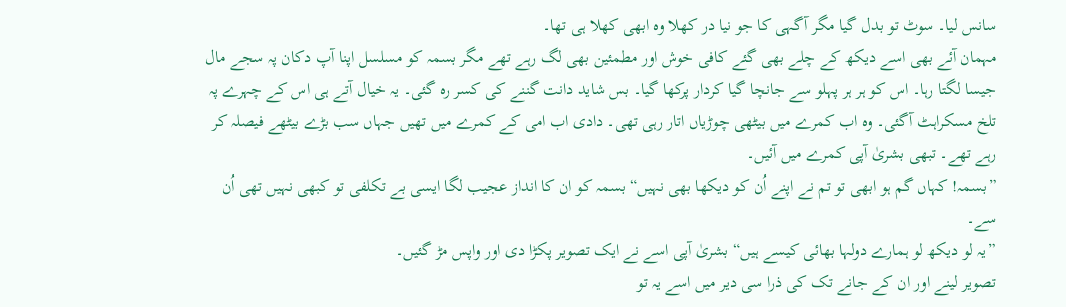سانس لیا۔ سوٹ تو بدل گیا مگر آگہی کا جو نیا در کھلا وہ ابھی کھلا ہی تھا۔
مہمان آئے بھی اسے دیکھ کے چلے بھی گئے کافی خوش اور مطمئین بھی لگ رہے تھے مگر بسمہ کو مسلسل اپنا آپ دکان پہ سجے مال جیسا لگتا رہا۔ اس کو ہر ہر پہلو سے جانچا گیا کردار پرکھا گیا۔ بس شاید دانت گننے کی کسر رہ گئی۔ یہ خیال آتے ہی اس کے چہرے پہ تلخ مسکراہٹ آگئی۔ وہ اب کمرے میں بیٹھی چوڑیاں اتار رہی تھی۔ دادی اب امی کے کمرے میں تھیں جہاں سب بڑے بیٹھے فیصلہ کر رہے تھے۔ تبھی بشریٰ آپی کمرے میں آئیں۔
”بسمہ! کہاں گم ہو ابھی تو تم نے اپنے اُن کو دیکھا بھی نہیں“ بسمہ کو ان کا انداز عجیب لگا ایسی بے تکلفی تو کبھی نہیں تھی اُن سے۔
”یہ لو دیکھ لو ہمارے دولہا بھائی کیسے ہیں“ بشریٰ آپی اسے نے ایک تصویر پکڑا دی اور واپس مڑ گئیں۔
تصویر لینے اور ان کے جانے تک کی ذرا سی دیر میں اسے یہ تو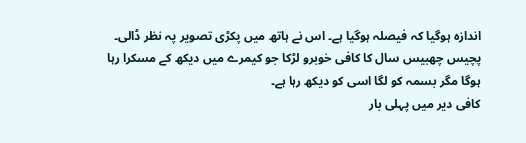اندازہ ہوگیا کہ فیصلہ ہوگیا ہے۔ اس نے ہاتھ میں پکڑی تصویر پہ نظر ڈالی۔
پچیس چھبیس سال کا کافی خوبرو لڑکا جو کیمرے میں دیکھ کے مسکرا رہا ہوگا مگر بسمہ کو لگا اسی کو دیکھ رہا ہے۔
کافی دیر میں پہلی بار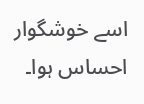اسے خوشگوار احساس ہوا۔